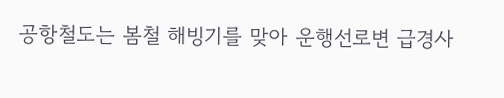공항철도는 봄철 해빙기를 맞아 운행선로변 급경사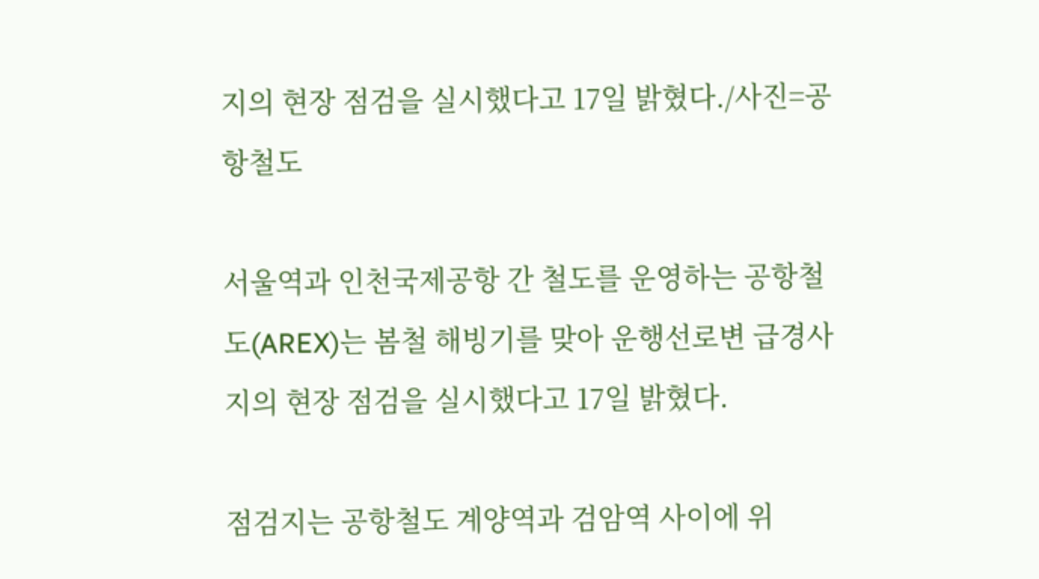지의 현장 점검을 실시했다고 17일 밝혔다./사진=공항철도

서울역과 인천국제공항 간 철도를 운영하는 공항철도(AREX)는 봄철 해빙기를 맞아 운행선로변 급경사지의 현장 점검을 실시했다고 17일 밝혔다.

점검지는 공항철도 계양역과 검암역 사이에 위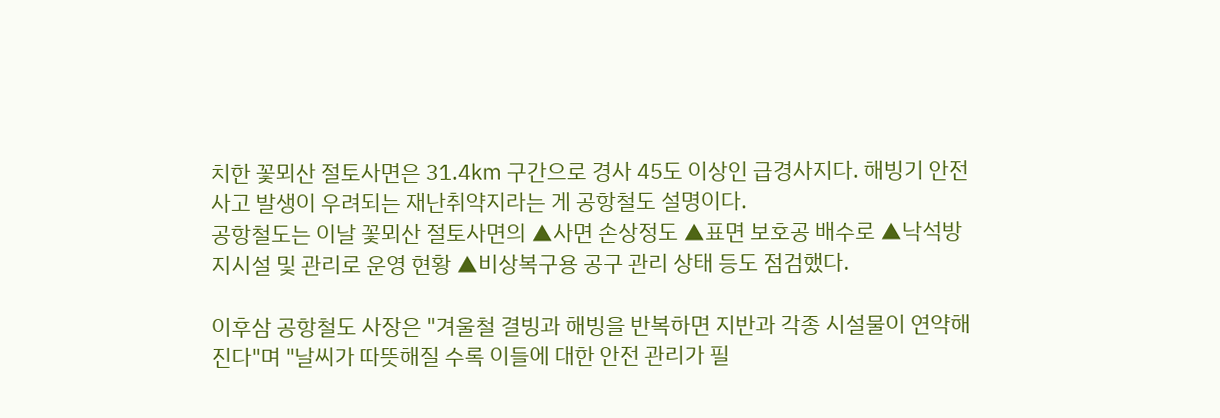치한 꽃뫼산 절토사면은 31.4㎞ 구간으로 경사 45도 이상인 급경사지다. 해빙기 안전사고 발생이 우려되는 재난취약지라는 게 공항철도 설명이다.
공항철도는 이날 꽃뫼산 절토사면의 ▲사면 손상정도 ▲표면 보호공 배수로 ▲낙석방지시설 및 관리로 운영 현황 ▲비상복구용 공구 관리 상태 등도 점검했다.

이후삼 공항철도 사장은 "겨울철 결빙과 해빙을 반복하면 지반과 각종 시설물이 연약해진다"며 "날씨가 따뜻해질 수록 이들에 대한 안전 관리가 필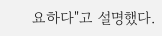요하다"고 설명했다.